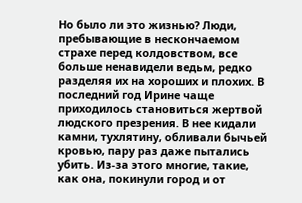Но было ли это жизнью? Люди, пребывающие в нескончаемом страхе перед колдовством, все больше ненавидели ведьм, редко разделяя их на хороших и плохих. В последний год Ирине чаще приходилось становиться жертвой людского презрения. В нее кидали камни, тухлятину, обливали бычьей кровью, пару раз даже пытались убить. Из-за этого многие, такие, как она, покинули город и от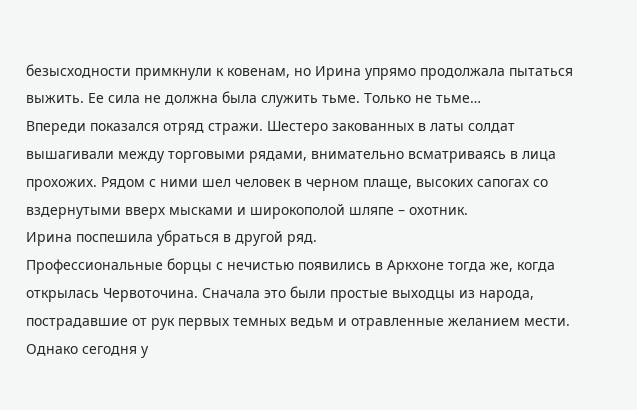безысходности примкнули к ковенам, но Ирина упрямо продолжала пытаться выжить. Ее сила не должна была служить тьме. Только не тьме…
Впереди показался отряд стражи. Шестеро закованных в латы солдат вышагивали между торговыми рядами, внимательно всматриваясь в лица прохожих. Рядом с ними шел человек в черном плаще, высоких сапогах со вздернутыми вверх мысками и широкополой шляпе – охотник.
Ирина поспешила убраться в другой ряд.
Профессиональные борцы с нечистью появились в Аркхоне тогда же, когда открылась Червоточина. Сначала это были простые выходцы из народа, пострадавшие от рук первых темных ведьм и отравленные желанием мести. Однако сегодня у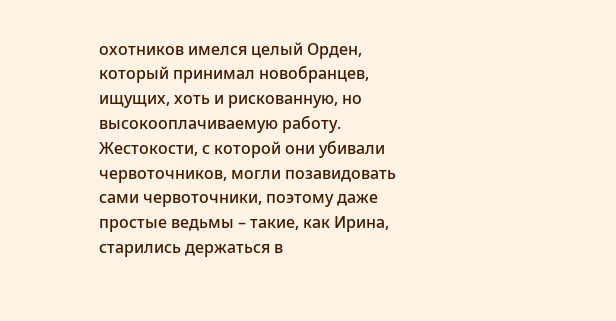охотников имелся целый Орден, который принимал новобранцев, ищущих, хоть и рискованную, но высокооплачиваемую работу. Жестокости, с которой они убивали червоточников, могли позавидовать сами червоточники, поэтому даже простые ведьмы – такие, как Ирина, старились держаться в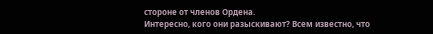стороне от членов Ордена.
Интересно, кого они разыскивают? Всем известно, что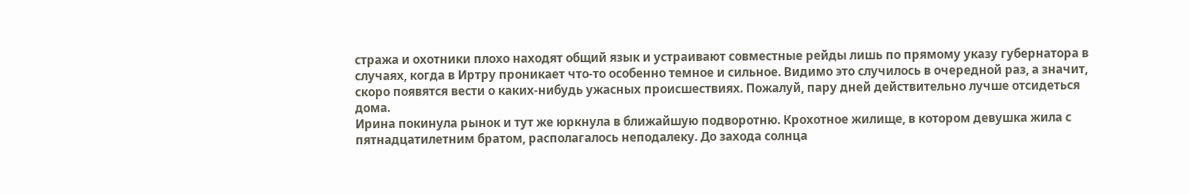стража и охотники плохо находят общий язык и устраивают совместные рейды лишь по прямому указу губернатора в случаях, когда в Иртру проникает что-то особенно темное и сильное. Видимо это случилось в очередной раз, а значит, скоро появятся вести о каких-нибудь ужасных происшествиях. Пожалуй, пару дней действительно лучше отсидеться дома.
Ирина покинула рынок и тут же юркнула в ближайшую подворотню. Крохотное жилище, в котором девушка жила с пятнадцатилетним братом, располагалось неподалеку. До захода солнца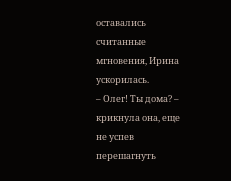оставались считанные мгновения, Ирина ускорилась.
– Олег! Ты дома? – крикнула она, еще не успев перешагнуть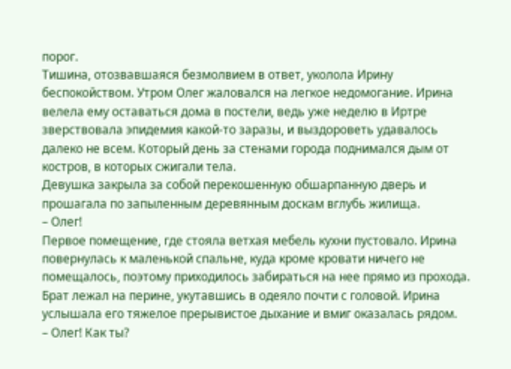порог.
Тишина, отозвавшаяся безмолвием в ответ, уколола Ирину беспокойством. Утром Олег жаловался на легкое недомогание. Ирина велела ему оставаться дома в постели, ведь уже неделю в Иртре зверствовала эпидемия какой-то заразы, и выздороветь удавалось далеко не всем. Который день за стенами города поднимался дым от костров, в которых сжигали тела.
Девушка закрыла за собой перекошенную обшарпанную дверь и прошагала по запыленным деревянным доскам вглубь жилища.
– Олег!
Первое помещение, где стояла ветхая мебель кухни пустовало. Ирина повернулась к маленькой спальне, куда кроме кровати ничего не помещалось, поэтому приходилось забираться на нее прямо из прохода.
Брат лежал на перине, укутавшись в одеяло почти с головой. Ирина услышала его тяжелое прерывистое дыхание и вмиг оказалась рядом.
– Олег! Как ты?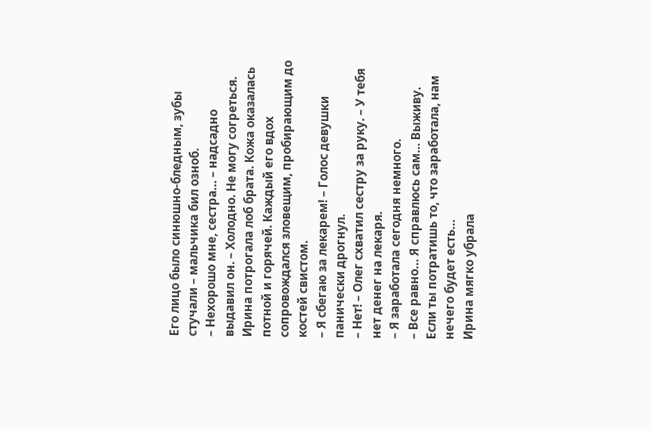Его лицо было синюшно-бледным, зубы стучали – мальчика бил озноб.
– Нехорошо мне, сестра… – надсадно выдавил он. – Холодно. Не могу согреться.
Ирина потрогала лоб брата. Кожа оказалась потной и горячей. Каждый его вдох сопровождался зловещим, пробирающим до костей свистом.
– Я сбегаю за лекарем! – Голос девушки панически дрогнул.
– Нет! – Олег схватил сестру за руку. – У тебя нет денег на лекаря.
– Я заработала сегодня немного.
– Все равно… Я справлюсь сам… Выживу. Если ты потратишь то, что заработала, нам нечего будет есть…
Ирина мягко убрала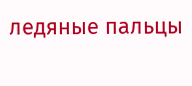ледяные пальцы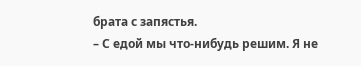брата с запястья.
– С едой мы что-нибудь решим. Я не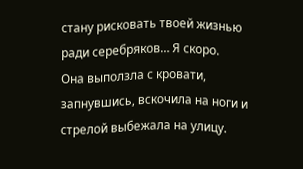стану рисковать твоей жизнью ради серебряков… Я скоро.
Она выползла с кровати, запнувшись, вскочила на ноги и стрелой выбежала на улицу.